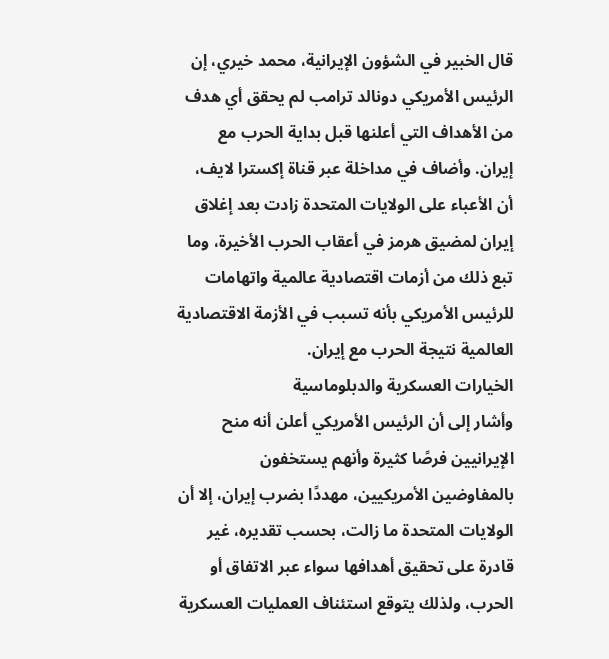قال الخبير في الشؤون الإيرانية، محمد خيري، إن الرئيس الأمريكي دونالد ترامب لم يحقق أي هدف من الأهداف التي أعلنها قبل بداية الحرب مع إيران. وأضاف في مداخلة عبر قناة إكسترا لايف، أن الأعباء على الولايات المتحدة زادت بعد إغلاق إيران لمضيق هرمز في أعقاب الحرب الأخيرة، وما تبع ذلك من أزمات اقتصادية عالمية واتهامات للرئيس الأمريكي بأنه تسبب في الأزمة الاقتصادية العالمية نتيجة الحرب مع إيران.
الخيارات العسكرية والدبلوماسية
وأشار إلى أن الرئيس الأمريكي أعلن أنه منح الإيرانيين فرصًا كثيرة وأنهم يستخفون بالمفاوضين الأمريكيين، مهددًا بضرب إيران، إلا أن الولايات المتحدة ما زالت، بحسب تقديره، غير قادرة على تحقيق أهدافها سواء عبر الاتفاق أو الحرب، ولذلك يتوقع استئناف العمليات العسكرية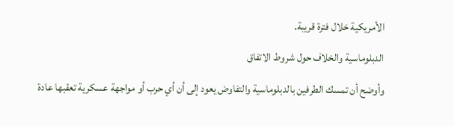الأمريكية خلال فترة قريبة.
الدبلوماسية والخلاف حول شروط الاتفاق
وأوضح أن تمسك الطرفين بالدبلوماسية والتفاوض يعود إلى أن أي حرب أو مواجهة عسكرية تعقبها عادة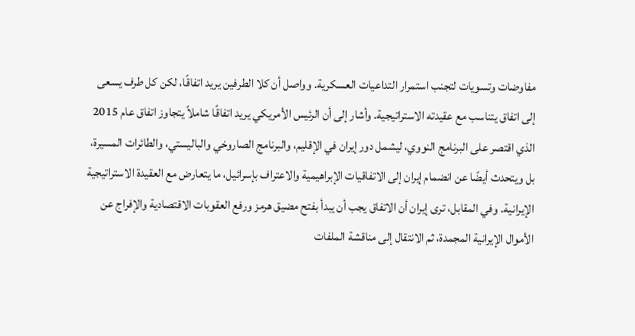مفاوضات وتسويات لتجنب استمرار التداعيات العسكرية. وواصل أن كلا الطرفين يريد اتفاقًا، لكن كل طرف يسعى إلى اتفاق يتناسب مع عقيدته الاستراتيجية. وأشار إلى أن الرئيس الأمريكي يريد اتفاقًا شاملاً يتجاوز اتفاق عام 2015 الذي اقتصر على البرنامج النووي، ليشمل دور إيران في الإقليم، والبرنامج الصاروخي والباليستي، والطائرات المسيرة، بل ويتحدث أيضًا عن انضمام إيران إلى الاتفاقيات الإبراهيمية والاعتراف بإسرائيل، ما يتعارض مع العقيدة الاستراتيجية الإيرانية. وفي المقابل، ترى إيران أن الاتفاق يجب أن يبدأ بفتح مضيق هرمز ورفع العقوبات الاقتصادية والإفراج عن الأموال الإيرانية المجمدة، ثم الانتقال إلى مناقشة الملفات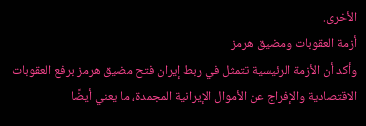الأخرى.
أزمة العقوبات ومضيق هرمز
وأكد أن الأزمة الرئيسية تتمثل في ربط إيران فتح مضيق هرمز برفع العقوبات الاقتصادية والإفراج عن الأموال الإيرانية المجمدة، ما يعني أيضًا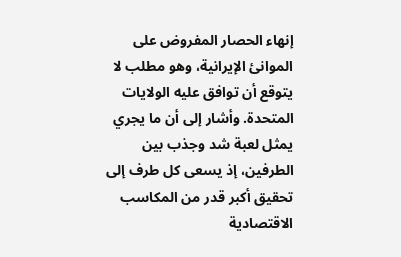إنهاء الحصار المفروض على الموانئ الإيرانية، وهو مطلب لا يتوقع أن توافق عليه الولايات المتحدة. وأشار إلى أن ما يجري يمثل لعبة شد وجذب بين الطرفين، إذ يسعى كل طرف إلى تحقيق أكبر قدر من المكاسب الاقتصادية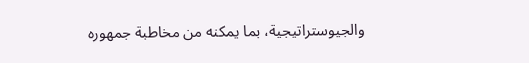والجيوستراتيجية، بما يمكنه من مخاطبة جمهوره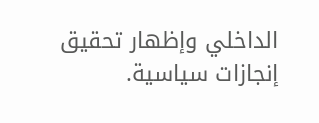الداخلي وإظهار تحقيق إنجازات سياسية.